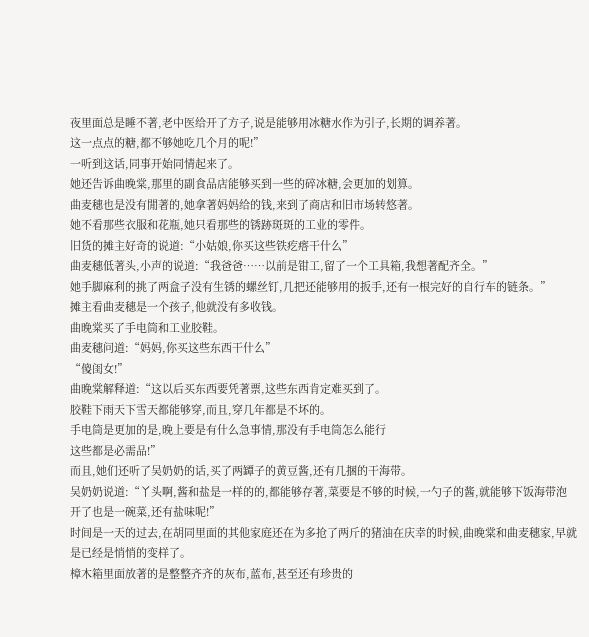夜里面总是睡不著,老中医给开了方子,说是能够用冰糖水作为引子,长期的调养著。
这一点点的糖,都不够她吃几个月的呢!”
一听到这话,同事开始同情起来了。
她还告诉曲晚棠,那里的副食品店能够买到一些的碎冰糖,会更加的划算。
曲麦穗也是没有閒著的,她拿著妈妈给的钱,来到了商店和旧市场转悠著。
她不看那些衣服和花瓶,她只看那些的锈跡斑斑的工业的零件。
旧货的摊主好奇的说道:“小姑娘,你买这些铁疙瘩干什么”
曲麦穗低著头,小声的说道:“我爸爸……以前是钳工,留了一个工具箱,我想著配齐全。”
她手脚麻利的挑了两盒子没有生锈的螺丝钉,几把还能够用的扳手,还有一根完好的自行车的链条。”
摊主看曲麦穗是一个孩子,他就没有多收钱。
曲晚棠买了手电筒和工业胶鞋。
曲麦穗问道:“妈妈,你买这些东西干什么”
“傻闺女!”
曲晚棠解释道:“这以后买东西要凭著票,这些东西肯定难买到了。
胶鞋下雨天下雪天都能够穿,而且,穿几年都是不坏的。
手电筒是更加的是,晚上要是有什么急事情,那没有手电筒怎么能行
这些都是必需品!”
而且,她们还听了吴奶奶的话,买了两罈子的黄豆酱,还有几捆的干海带。
吴奶奶说道:“丫头啊,酱和盐是一样的的,都能够存著,菜要是不够的时候,一勺子的酱,就能够下饭海带泡开了也是一碗菜,还有盐味呢!”
时间是一天的过去,在胡同里面的其他家庭还在为多抢了两斤的猪油在庆幸的时候,曲晚棠和曲麦穗家,早就是已经是悄悄的变样了。
樟木箱里面放著的是整整齐齐的灰布,蓝布,甚至还有珍贵的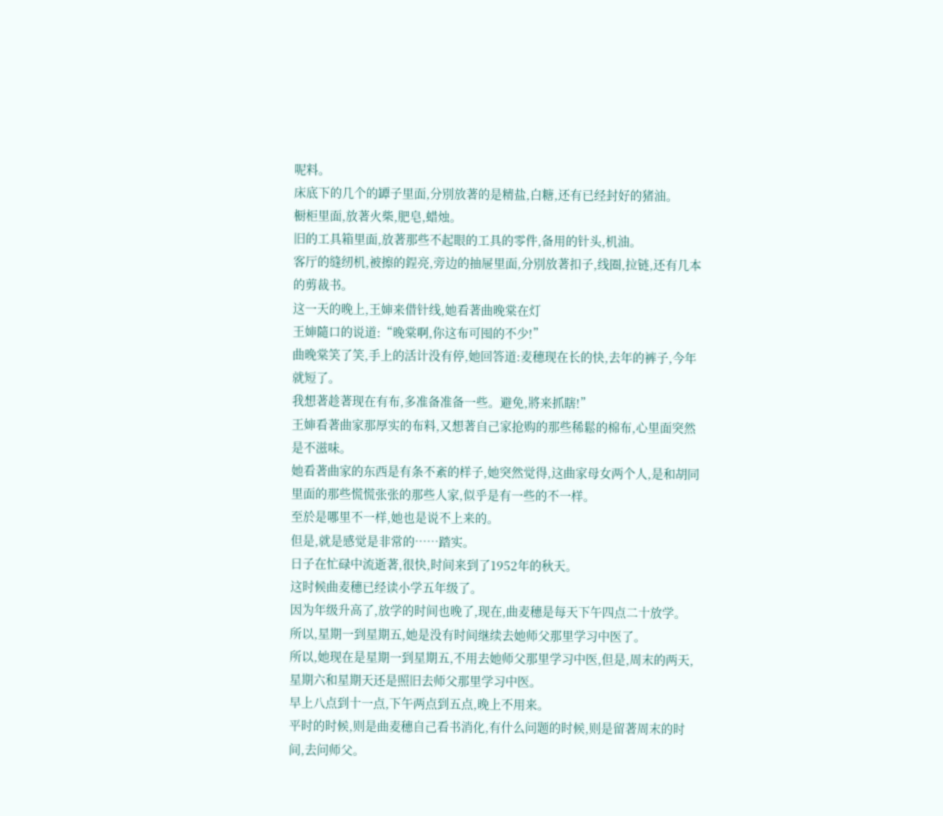呢料。
床底下的几个的罈子里面,分別放著的是精盐,白糖,还有已经封好的猪油。
橱柜里面,放著火柴,肥皂,蜡烛。
旧的工具箱里面,放著那些不起眼的工具的零件,备用的针头,机油。
客厅的缝纫机,被擦的鋥亮,旁边的抽屉里面,分別放著扣子,线圈,拉链,还有几本的剪裁书。
这一天的晚上,王婶来借针线,她看著曲晚棠在灯
王婶隨口的说道:“晚棠啊,你这布可囤的不少!”
曲晚棠笑了笑,手上的活计没有停,她回答道:麦穗现在长的快,去年的裤子,今年就短了。
我想著趁著现在有布,多准备准备一些。避免,將来抓瞎!”
王婶看著曲家那厚实的布料,又想著自己家抢购的那些稀鬆的棉布,心里面突然是不滋味。
她看著曲家的东西是有条不紊的样子,她突然觉得,这曲家母女两个人,是和胡同里面的那些慌慌张张的那些人家,似乎是有一些的不一样。
至於是哪里不一样,她也是说不上来的。
但是,就是感觉是非常的……踏实。
日子在忙碌中流逝著,很快,时间来到了1952年的秋天。
这时候曲麦穗已经读小学五年级了。
因为年级升高了,放学的时间也晚了,现在,曲麦穗是每天下午四点二十放学。
所以,星期一到星期五,她是没有时间继续去她师父那里学习中医了。
所以,她现在是星期一到星期五,不用去她师父那里学习中医,但是,周末的两天,星期六和星期天还是照旧去师父那里学习中医。
早上八点到十一点,下午两点到五点,晚上不用来。
平时的时候,则是曲麦穗自己看书消化,有什么问题的时候,则是留著周末的时间,去问师父。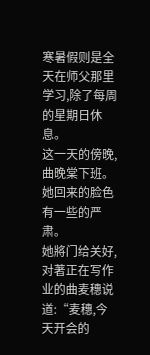寒暑假则是全天在师父那里学习,除了每周的星期日休息。
这一天的傍晚,曲晚棠下班。
她回来的脸色有一些的严肃。
她將门给关好,对著正在写作业的曲麦穗说道:“麦穗,今天开会的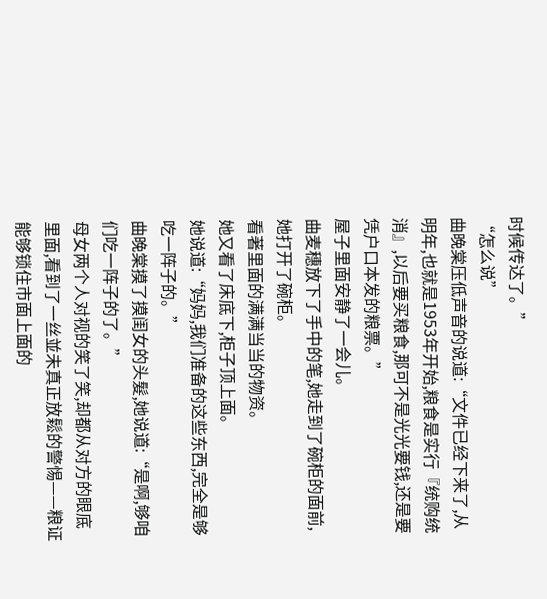时候传达了。”
“怎么说”
曲晚棠压低声音的说道:“文件已经下来了,从明年,也就是1953年开始,粮食是实行『统购统消』,以后要买粮食,那可不是光光要钱,还是要凭户口本发的粮票。”
屋子里面安静了一会儿。
曲麦穗放下了手中的笔,她走到了碗柜的面前,她打开了碗柜。
看著里面的满满当当的物资。
她又看了床底下,柜子顶上面。
她说道:“妈妈,我们准备的这些东西,完全是够吃一阵子的。”
曲晚棠摸了摸闺女的头髮,她说道:“是啊,够咱们吃一阵子的了。”
母女两个人对视的笑了笑,却都从对方的眼底里面,看到了一丝並未真正放鬆的警惕——粮证能够锁住市面上面的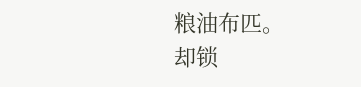粮油布匹。
却锁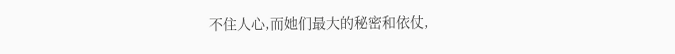不住人心,而她们最大的秘密和依仗,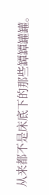从来都不是床底下的那些罈罈罐罐。